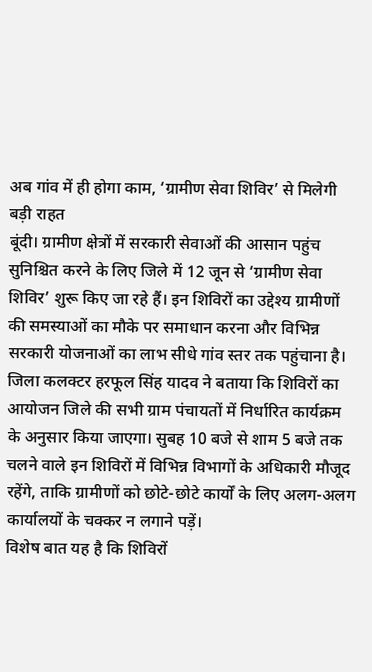अब गांव में ही होगा काम, ‘ग्रामीण सेवा शिविर’ से मिलेगी बड़ी राहत
बूंदी। ग्रामीण क्षेत्रों में सरकारी सेवाओं की आसान पहुंच सुनिश्चित करने के लिए जिले में 12 जून से ‘ग्रामीण सेवा शिविर’ शुरू किए जा रहे हैं। इन शिविरों का उद्देश्य ग्रामीणों की समस्याओं का मौके पर समाधान करना और विभिन्न सरकारी योजनाओं का लाभ सीधे गांव स्तर तक पहुंचाना है।
जिला कलक्टर हरफूल सिंह यादव ने बताया कि शिविरों का आयोजन जिले की सभी ग्राम पंचायतों में निर्धारित कार्यक्रम के अनुसार किया जाएगा। सुबह 10 बजे से शाम 5 बजे तक चलने वाले इन शिविरों में विभिन्न विभागों के अधिकारी मौजूद रहेंगे, ताकि ग्रामीणों को छोटे-छोटे कार्यों के लिए अलग-अलग कार्यालयों के चक्कर न लगाने पड़ें।
विशेष बात यह है कि शिविरों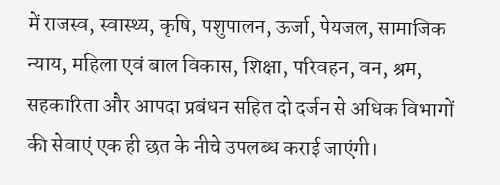में राजस्व, स्वास्थ्य, कृषि, पशुपालन, ऊर्जा, पेयजल, सामाजिक न्याय, महिला एवं बाल विकास, शिक्षा, परिवहन, वन, श्रम, सहकारिता और आपदा प्रबंधन सहित दो दर्जन से अधिक विभागों की सेवाएं एक ही छत के नीचे उपलब्ध कराई जाएंगी।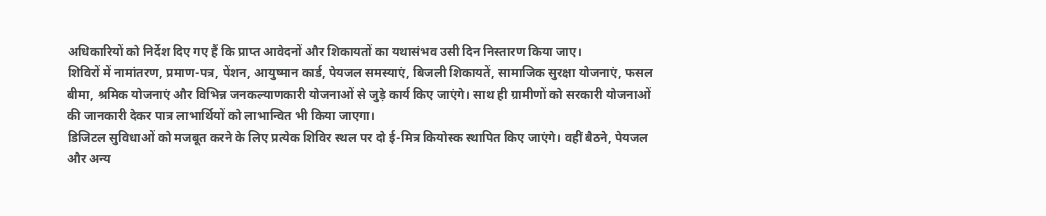अधिकारियों को निर्देश दिए गए हैं कि प्राप्त आवेदनों और शिकायतों का यथासंभव उसी दिन निस्तारण किया जाए।
शिविरों में नामांतरण, प्रमाण-पत्र, पेंशन, आयुष्मान कार्ड, पेयजल समस्याएं, बिजली शिकायतें, सामाजिक सुरक्षा योजनाएं, फसल बीमा, श्रमिक योजनाएं और विभिन्न जनकल्याणकारी योजनाओं से जुड़े कार्य किए जाएंगे। साथ ही ग्रामीणों को सरकारी योजनाओं की जानकारी देकर पात्र लाभार्थियों को लाभान्वित भी किया जाएगा।
डिजिटल सुविधाओं को मजबूत करने के लिए प्रत्येक शिविर स्थल पर दो ई-मित्र कियोस्क स्थापित किए जाएंगे। वहीं बैठने, पेयजल और अन्य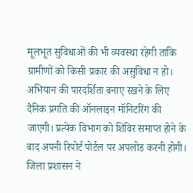मूलभूत सुविधाओं की भी व्यवस्था रहेगी ताकि ग्रामीणों को किसी प्रकार की असुविधा न हो।
अभियान की पारदर्शिता बनाए रखने के लिए दैनिक प्रगति की ऑनलाइन मॉनिटरिंग की जाएगी। प्रत्येक विभाग को शिविर समाप्त होने के बाद अपनी रिपोर्ट पोर्टल पर अपलोड करनी होगी। जिला प्रशासन ने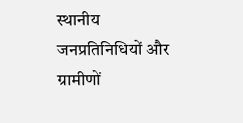स्थानीय जनप्रतिनिधियों और ग्रामीणों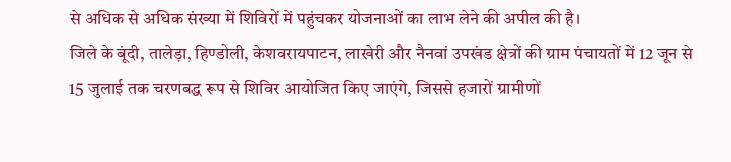से अधिक से अधिक संख्या में शिविरों में पहुंचकर योजनाओं का लाभ लेने की अपील की है।
जिले के बूंदी, तालेड़ा, हिण्डोली, केशवरायपाटन, लाखेरी और नैनवां उपखंड क्षेत्रों की ग्राम पंचायतों में 12 जून से 15 जुलाई तक चरणबद्ध रूप से शिविर आयोजित किए जाएंगे, जिससे हजारों ग्रामीणों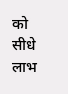को सीधे लाभ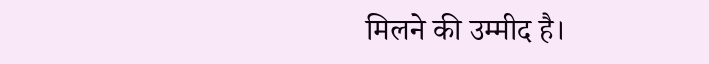मिलने की उम्मीद है।